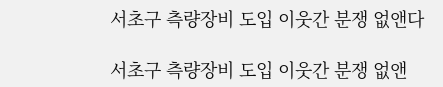서초구 측량장비 도입 이웃간 분쟁 없앤다

서초구 측량장비 도입 이웃간 분쟁 없앤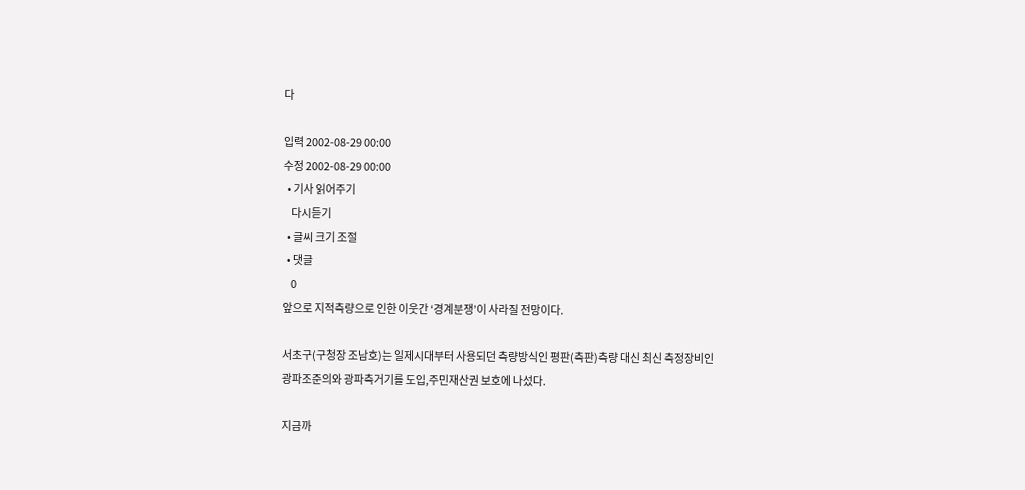다

입력 2002-08-29 00:00
수정 2002-08-29 00:00
  • 기사 읽어주기
    다시듣기
  • 글씨 크기 조절
  • 댓글
    0
앞으로 지적측량으로 인한 이웃간 ‘경계분쟁’이 사라질 전망이다.

서초구(구청장 조남호)는 일제시대부터 사용되던 측량방식인 평판(측판)측량 대신 최신 측정장비인 광파조준의와 광파측거기를 도입,주민재산권 보호에 나섰다.

지금까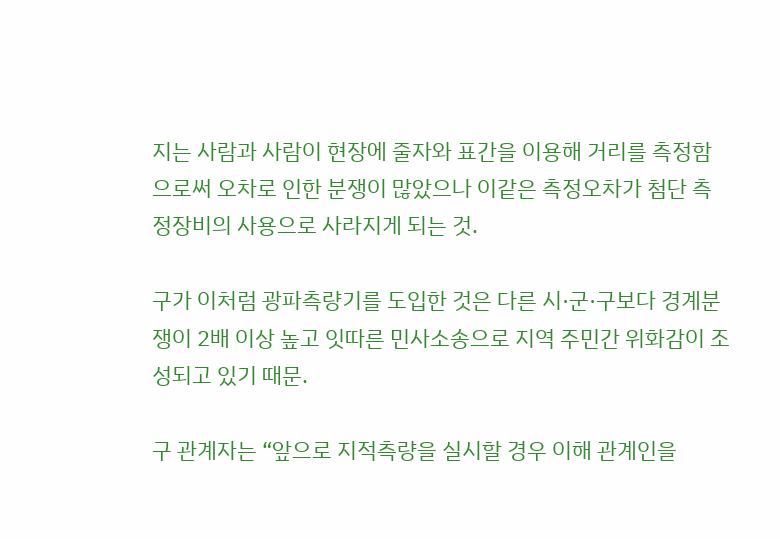지는 사람과 사람이 현장에 줄자와 표간을 이용해 거리를 측정함으로써 오차로 인한 분쟁이 많았으나 이같은 측정오차가 첨단 측정장비의 사용으로 사라지게 되는 것.

구가 이처럼 광파측량기를 도입한 것은 다른 시·군·구보다 경계분쟁이 2배 이상 높고 잇따른 민사소송으로 지역 주민간 위화감이 조성되고 있기 때문.

구 관계자는 “앞으로 지적측량을 실시할 경우 이해 관계인을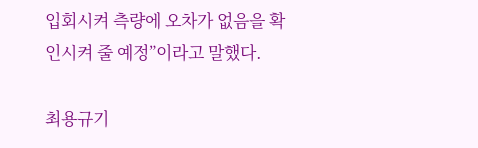입회시켜 측량에 오차가 없음을 확인시켜 줄 예정”이라고 말했다.

최용규기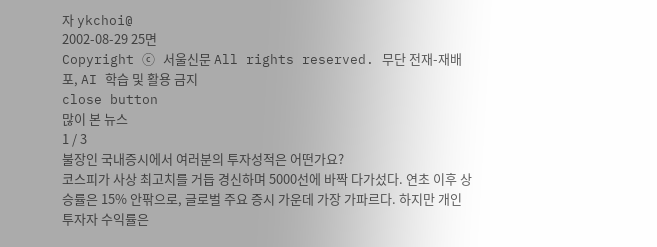자 ykchoi@
2002-08-29 25면
Copyright ⓒ 서울신문 All rights reserved. 무단 전재-재배포, AI 학습 및 활용 금지
close button
많이 본 뉴스
1 / 3
불장인 국내증시에서 여러분의 투자성적은 어떤가요?
코스피가 사상 최고치를 거듭 경신하며 5000선에 바짝 다가섰다. 연초 이후 상승률은 15% 안팎으로, 글로벌 주요 증시 가운데 가장 가파르다. 하지만 개인투자자 수익률은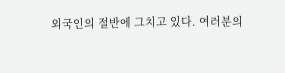외국인의 절반에 그치고 있다. 여러분의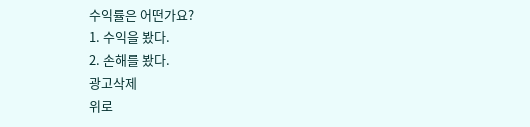수익률은 어떤가요?
1. 수익을 봤다.
2. 손해를 봤다.
광고삭제
위로